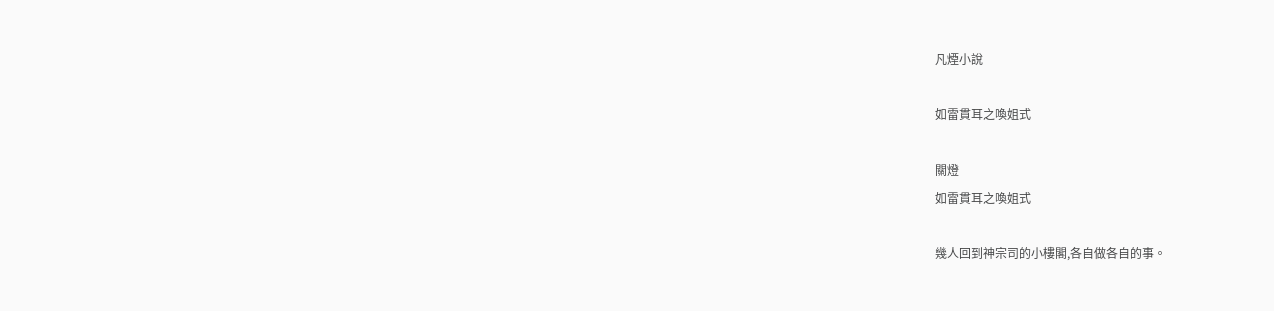凡煙小說

如雷貫耳之喚姐式

關燈
如雷貫耳之喚姐式

幾人回到神宗司的小樓閣,各自做各自的事。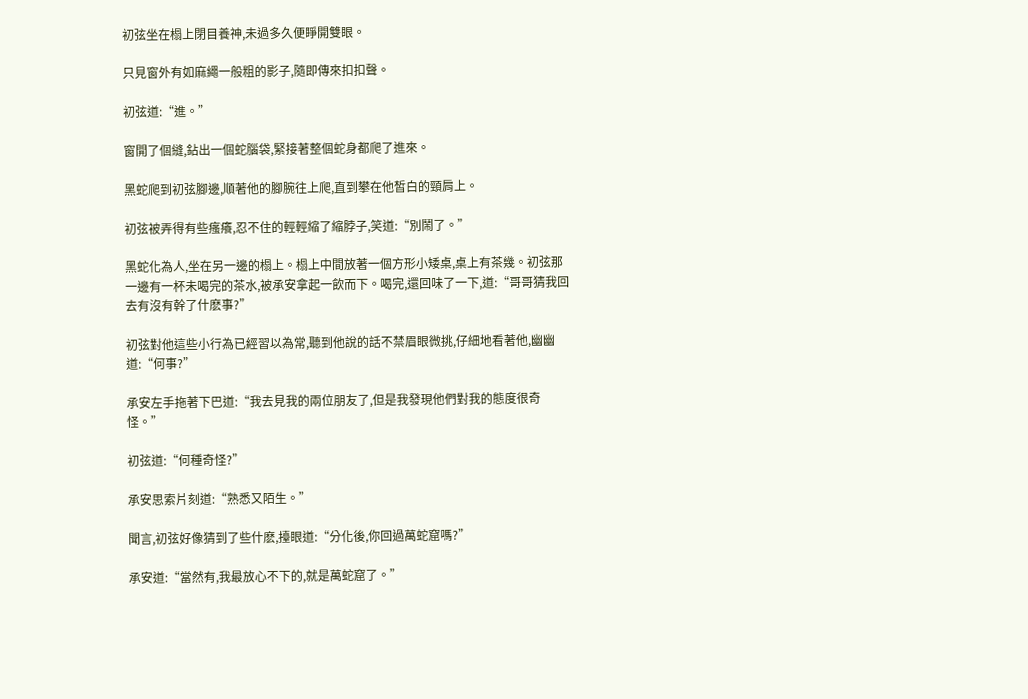初弦坐在榻上閉目養神,未過多久便睜開雙眼。

只見窗外有如麻繩一般粗的影子,隨即傳來扣扣聲。

初弦道:“進。”

窗開了個縫,鉆出一個蛇腦袋,緊接著整個蛇身都爬了進來。

黑蛇爬到初弦腳邊,順著他的腳腕往上爬,直到攀在他皙白的頸肩上。

初弦被弄得有些瘙癢,忍不住的輕輕縮了縮脖子,笑道:“別鬧了。”

黑蛇化為人,坐在另一邊的榻上。榻上中間放著一個方形小矮桌,桌上有茶幾。初弦那一邊有一杯未喝完的茶水,被承安拿起一飲而下。喝完,還回味了一下,道:“哥哥猜我回去有沒有幹了什麽事?”

初弦對他這些小行為已經習以為常,聽到他說的話不禁眉眼微挑,仔細地看著他,幽幽道:“何事?”

承安左手拖著下巴道:“我去見我的兩位朋友了,但是我發現他們對我的態度很奇怪。”

初弦道:“何種奇怪?”

承安思索片刻道:“熟悉又陌生。”

聞言,初弦好像猜到了些什麽,擡眼道:“分化後,你回過萬蛇窟嗎?”

承安道:“當然有,我最放心不下的,就是萬蛇窟了。”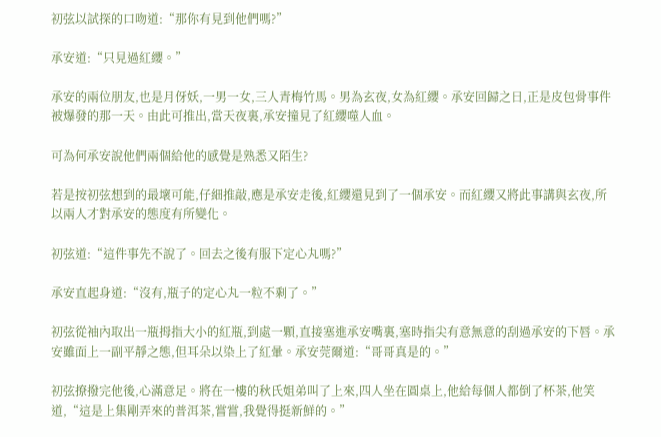初弦以試探的口吻道:“那你有見到他們嗎?”

承安道:“只見過紅纓。”

承安的兩位朋友,也是月伢妖,一男一女,三人青梅竹馬。男為玄夜,女為紅纓。承安回歸之日,正是皮包骨事件被爆發的那一天。由此可推出,當天夜裏,承安撞見了紅纓噬人血。

可為何承安說他們兩個給他的感覺是熟悉又陌生?

若是按初弦想到的最壞可能,仔細推敲,應是承安走後,紅纓還見到了一個承安。而紅纓又將此事講與玄夜,所以兩人才對承安的態度有所變化。

初弦道:“這件事先不說了。回去之後有服下定心丸嗎?”

承安直起身道:“沒有,瓶子的定心丸一粒不剩了。”

初弦從袖內取出一瓶拇指大小的紅瓶,到處一顆,直接塞進承安嘴裏,塞時指尖有意無意的刮過承安的下唇。承安雖面上一副平靜之態,但耳朵以染上了紅暈。承安莞爾道:“哥哥真是的。”

初弦撩撥完他後,心滿意足。將在一樓的秋氏姐弟叫了上來,四人坐在圓桌上,他給每個人都倒了杯茶,他笑道,“這是上集剛弄來的普洱茶,嘗嘗,我覺得挺新鮮的。”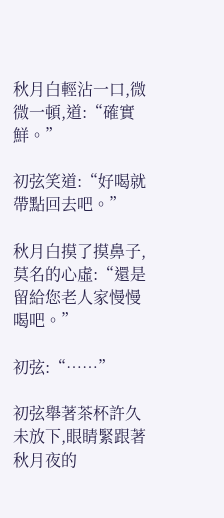秋月白輕沾一口,微微一頓,道:“確實鮮。”

初弦笑道:“好喝就帶點回去吧。”

秋月白摸了摸鼻子,莫名的心虛:“還是留給您老人家慢慢喝吧。”

初弦:“……”

初弦舉著茶杯許久未放下,眼睛緊跟著秋月夜的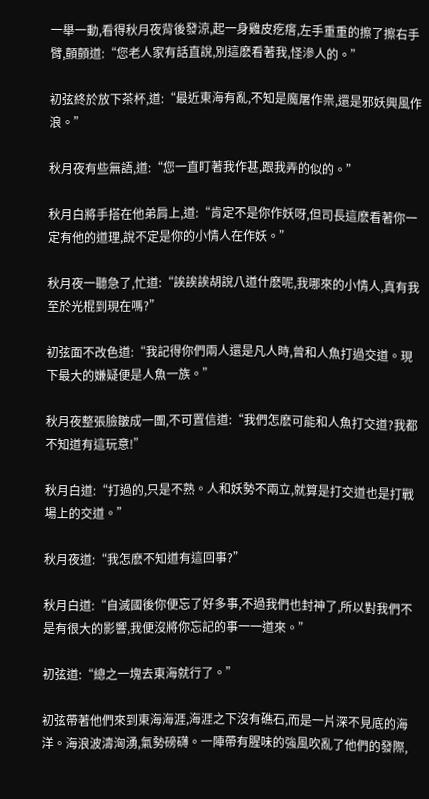一舉一動,看得秋月夜背後發涼,起一身雞皮疙瘩,左手重重的擦了擦右手臂,顫顫道:“您老人家有話直說,別這麽看著我,怪滲人的。”

初弦終於放下茶杯,道:“最近東海有亂,不知是魔屠作祟,還是邪妖興風作浪。”

秋月夜有些無語,道:“您一直盯著我作甚,跟我弄的似的。”

秋月白將手搭在他弟肩上,道:“肯定不是你作妖呀,但司長這麽看著你一定有他的道理,說不定是你的小情人在作妖。”

秋月夜一聽急了,忙道:“誒誒誒胡說八道什麽呢,我哪來的小情人,真有我至於光棍到現在嗎?”

初弦面不改色道:“我記得你們兩人還是凡人時,曾和人魚打過交道。現下最大的嫌疑便是人魚一族。”

秋月夜整張臉皺成一團,不可置信道:“我們怎麽可能和人魚打交道?我都不知道有這玩意!”

秋月白道:“打過的,只是不熟。人和妖勢不兩立,就算是打交道也是打戰場上的交道。”

秋月夜道:“我怎麽不知道有這回事?”

秋月白道:“自滅國後你便忘了好多事,不過我們也封神了,所以對我們不是有很大的影響,我便沒將你忘記的事一一道來。”

初弦道:“總之一塊去東海就行了。”

初弦帶著他們來到東海海涯,海涯之下沒有礁石,而是一片深不見底的海洋。海浪波濤洶湧,氣勢磅礴。一陣帶有腥味的強風吹亂了他們的發際,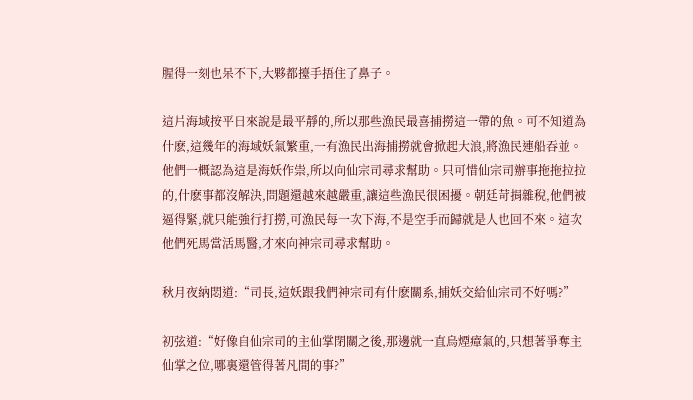腥得一刻也呆不下,大夥都擡手捂住了鼻子。

這片海域按平日來說是最平靜的,所以那些漁民最喜捕撈這一帶的魚。可不知道為什麽,這幾年的海域妖氣繁重,一有漁民出海捕撈就會掀起大浪,將漁民連船吞並。他們一概認為這是海妖作祟,所以向仙宗司尋求幫助。只可惜仙宗司辦事拖拖拉拉的,什麽事都沒解決,問題還越來越嚴重,讓這些漁民很困擾。朝廷苛捐雜稅,他們被逼得緊,就只能強行打撈,可漁民每一次下海,不是空手而歸就是人也回不來。這次他們死馬當活馬醫,才來向神宗司尋求幫助。

秋月夜納悶道:“司長,這妖跟我們神宗司有什麽關系,捕妖交給仙宗司不好嗎?”

初弦道:“好像自仙宗司的主仙掌閉關之後,那邊就一直烏煙瘴氣的,只想著爭奪主仙掌之位,哪裏還管得著凡間的事?”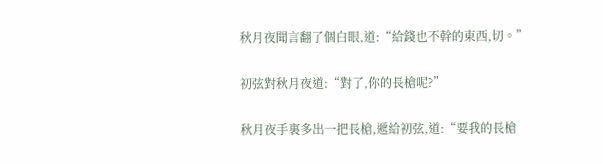秋月夜聞言翻了個白眼,道:“給錢也不幹的東西,切。”

初弦對秋月夜道:“對了,你的長槍呢?”

秋月夜手裏多出一把長槍,遞給初弦,道:“要我的長槍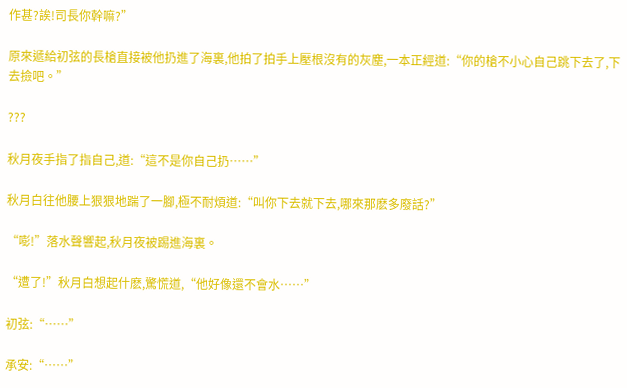作甚?誒!司長你幹嘛?”

原來遞給初弦的長槍直接被他扔進了海裏,他拍了拍手上壓根沒有的灰塵,一本正經道:“你的槍不小心自己跳下去了,下去撿吧。”

???

秋月夜手指了指自己,道:“這不是你自己扔……”

秋月白往他腰上狠狠地踹了一腳,極不耐煩道:“叫你下去就下去,哪來那麽多廢話?”

“嘭!”落水聲響起,秋月夜被踢進海裏。

“遭了!”秋月白想起什麽,驚慌道,“他好像還不會水……”

初弦:“……”

承安:“……”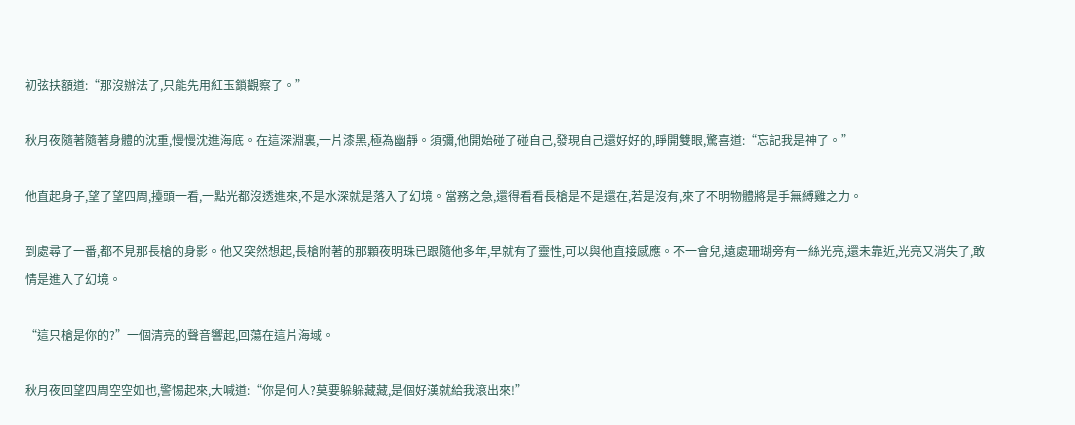初弦扶額道:“那沒辦法了,只能先用紅玉鎖觀察了。”

秋月夜隨著隨著身體的沈重,慢慢沈進海底。在這深淵裏,一片漆黑,極為幽靜。須彌,他開始碰了碰自己,發現自己還好好的,睜開雙眼,驚喜道:“忘記我是神了。”

他直起身子,望了望四周,擡頭一看,一點光都沒透進來,不是水深就是落入了幻境。當務之急,還得看看長槍是不是還在,若是沒有,來了不明物體將是手無縛雞之力。

到處尋了一番,都不見那長槍的身影。他又突然想起,長槍附著的那顆夜明珠已跟隨他多年,早就有了靈性,可以與他直接感應。不一會兒,遠處珊瑚旁有一絲光亮,還未靠近,光亮又消失了,敢情是進入了幻境。

“這只槍是你的?”一個清亮的聲音響起,回蕩在這片海域。

秋月夜回望四周空空如也,警惕起來,大喊道:“你是何人?莫要躲躲藏藏,是個好漢就給我滾出來!”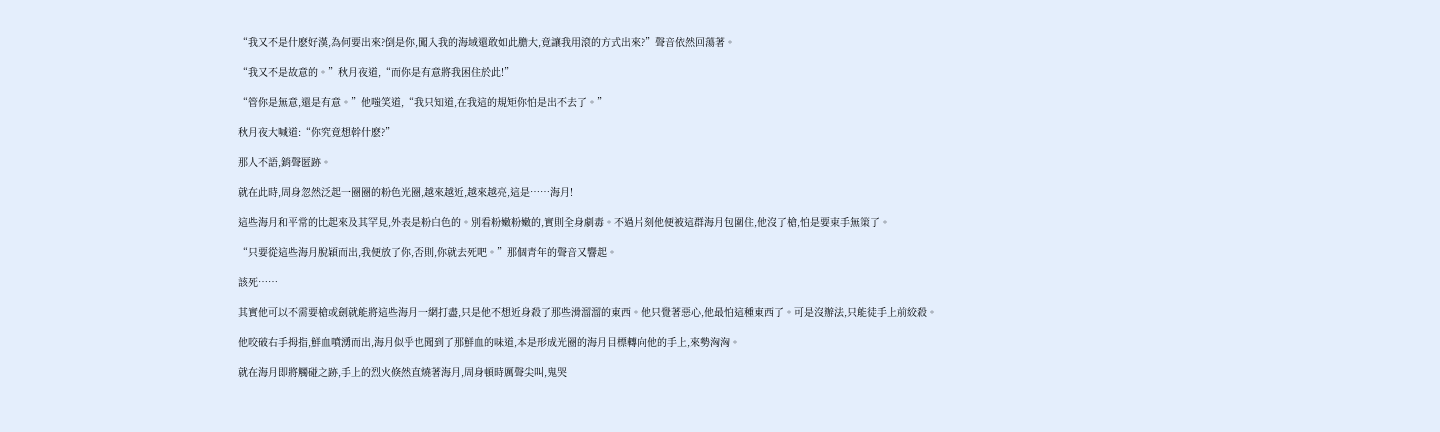“我又不是什麽好漢,為何要出來?倒是你,闖入我的海域還敢如此膽大,竟讓我用滾的方式出來?”聲音依然回蕩著。

“我又不是故意的。”秋月夜道,“而你是有意將我困住於此!”

“管你是無意,還是有意。”他嗤笑道,“我只知道,在我這的規矩你怕是出不去了。”

秋月夜大喊道:“你究竟想幹什麽?”

那人不語,銷聲匿跡。

就在此時,周身忽然泛起一圈圈的粉色光圈,越來越近,越來越亮,這是……海月!

這些海月和平常的比起來及其罕見,外表是粉白色的。別看粉嫩粉嫩的,實則全身劇毒。不過片刻他便被這群海月包圍住,他沒了槍,怕是要束手無策了。

“只要從這些海月脫穎而出,我便放了你,否則,你就去死吧。”那個青年的聲音又響起。

該死……

其實他可以不需要槍或劍就能將這些海月一網打盡,只是他不想近身殺了那些滑溜溜的東西。他只覺著惡心,他最怕這種東西了。可是沒辦法,只能徒手上前絞殺。

他咬破右手拇指,鮮血噴湧而出,海月似乎也聞到了那鮮血的味道,本是形成光圈的海月目標轉向他的手上,來勢洶洶。

就在海月即將觸碰之跡,手上的烈火倏然直燒著海月,周身頓時厲聲尖叫,鬼哭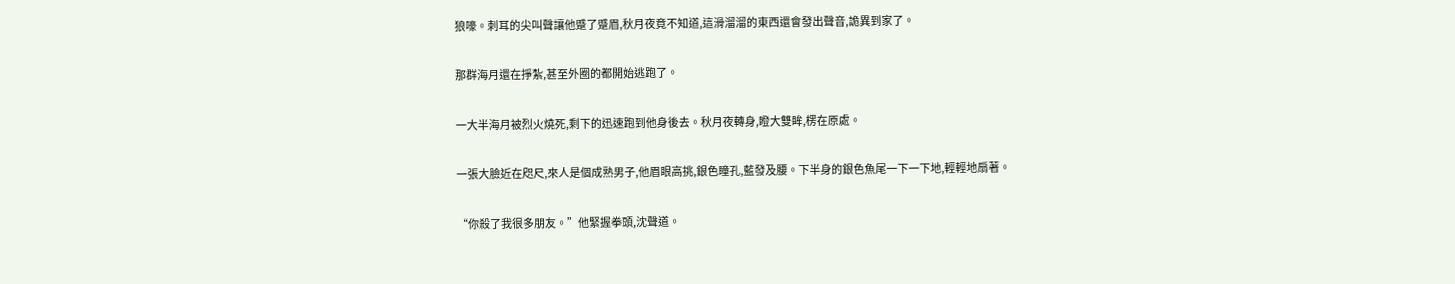狼嚎。刺耳的尖叫聲讓他蹙了蹙眉,秋月夜竟不知道,這滑溜溜的東西還會發出聲音,詭異到家了。

那群海月還在掙紮,甚至外圈的都開始逃跑了。

一大半海月被烈火燒死,剩下的迅速跑到他身後去。秋月夜轉身,瞪大雙眸,楞在原處。

一張大臉近在咫尺,來人是個成熟男子,他眉眼高挑,銀色瞳孔,藍發及腰。下半身的銀色魚尾一下一下地,輕輕地扇著。

“你殺了我很多朋友。”他緊握拳頭,沈聲道。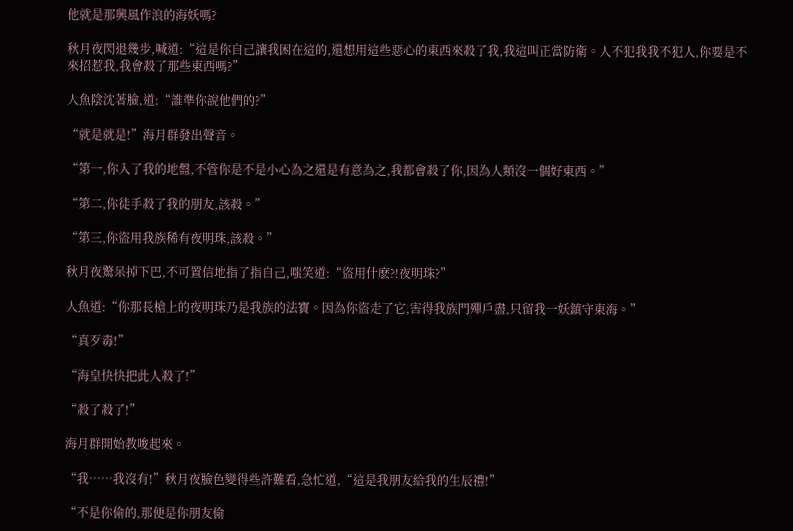他就是那興風作浪的海妖嗎?

秋月夜閃退幾步,喊道:“這是你自己讓我困在這的,還想用這些惡心的東西來殺了我,我這叫正當防衛。人不犯我我不犯人,你要是不來招惹我,我會殺了那些東西嗎?”

人魚陰沈著臉,道:“誰準你說他們的?”

“就是就是!”海月群發出聲音。

“第一,你入了我的地盤,不管你是不是小心為之還是有意為之,我都會殺了你,因為人類沒一個好東西。”

“第二,你徒手殺了我的朋友,該殺。”

“第三,你盜用我族稀有夜明珠,該殺。”

秋月夜驚呆掉下巴,不可置信地指了指自己,嗤笑道:“盜用什麽?!夜明珠?”

人魚道:“你那長槍上的夜明珠乃是我族的法寶。因為你盜走了它,害得我族門殫戶盡,只留我一妖鎮守東海。”

“真歹毒!”

“海皇快快把此人殺了!”

“殺了殺了!”

海月群開始教唆起來。

“我……我沒有!”秋月夜臉色變得些許難看,急忙道,“這是我朋友給我的生辰禮!”

“不是你偷的,那便是你朋友偷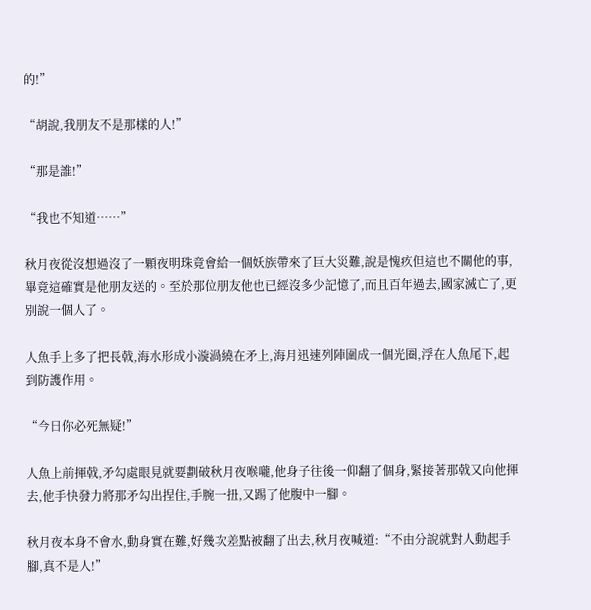的!”

“胡說,我朋友不是那樣的人!”

“那是誰!”

“我也不知道……”

秋月夜從沒想過沒了一顆夜明珠竟會給一個妖族帶來了巨大災難,說是愧疚但這也不關他的事,畢竟這確實是他朋友送的。至於那位朋友他也已經沒多少記憶了,而且百年過去,國家滅亡了,更別說一個人了。

人魚手上多了把長戟,海水形成小漩渦繞在矛上,海月迅速列陣圍成一個光圈,浮在人魚尾下,起到防護作用。

“今日你必死無疑!”

人魚上前揮戟,矛勾處眼見就要劃破秋月夜喉嚨,他身子往後一仰翻了個身,緊接著那戟又向他揮去,他手快發力將那矛勾出捏住,手腕一扭,又踢了他腹中一腳。

秋月夜本身不會水,動身實在難,好幾次差點被翻了出去,秋月夜喊道:“不由分說就對人動起手腳,真不是人!”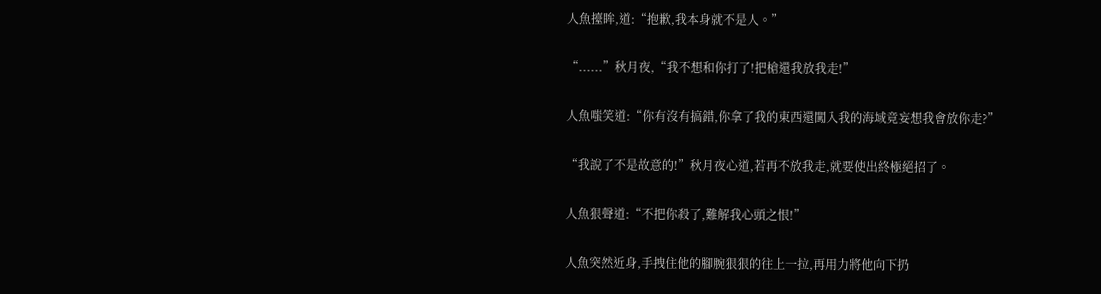人魚擡眸,道:“抱歉,我本身就不是人。”

“......”秋月夜,“我不想和你打了!把槍還我放我走!”

人魚嗤笑道:“你有沒有搞錯,你拿了我的東西還闖入我的海域竟妄想我會放你走?”

“我說了不是故意的!”秋月夜心道,若再不放我走,就要使出終極絕招了。

人魚狠聲道:“不把你殺了,難解我心頭之恨!”

人魚突然近身,手拽住他的腳腕狠狠的往上一拉,再用力將他向下扔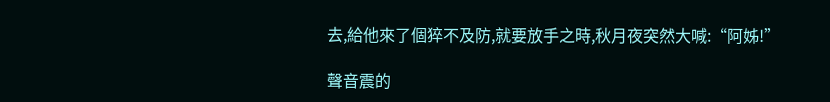去,給他來了個猝不及防,就要放手之時,秋月夜突然大喊:“阿姊!”

聲音震的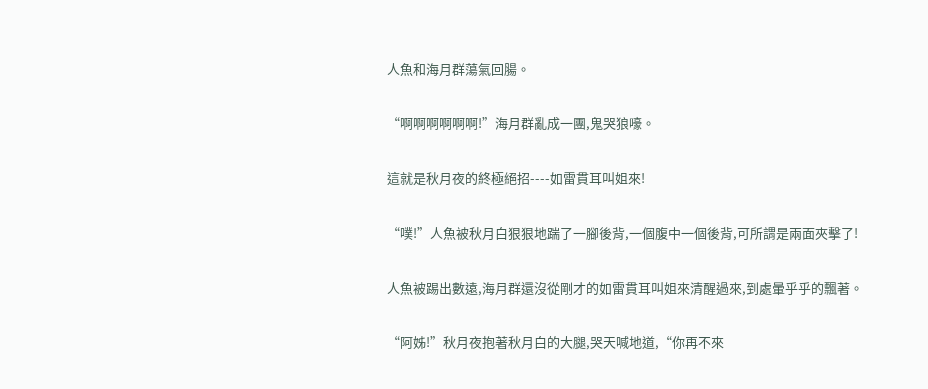人魚和海月群蕩氣回腸。

“啊啊啊啊啊啊!”海月群亂成一團,鬼哭狼嚎。

這就是秋月夜的終極絕招----如雷貫耳叫姐來!

“噗!”人魚被秋月白狠狠地踹了一腳後背,一個腹中一個後背,可所謂是兩面夾擊了!

人魚被踢出數遠,海月群還沒從剛才的如雷貫耳叫姐來清醒過來,到處暈乎乎的飄著。

“阿姊!”秋月夜抱著秋月白的大腿,哭天喊地道,“你再不來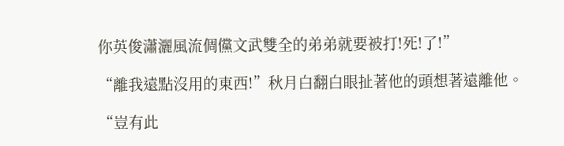你英俊瀟灑風流倜儻文武雙全的弟弟就要被打!死!了!”

“離我遠點沒用的東西!”秋月白翻白眼扯著他的頭想著遠離他。

“豈有此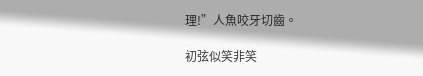理!”人魚咬牙切齒。

初弦似笑非笑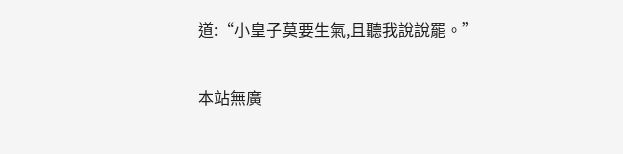道:“小皇子莫要生氣,且聽我說說罷。”

本站無廣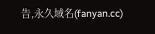告,永久域名(fanyan.cc)